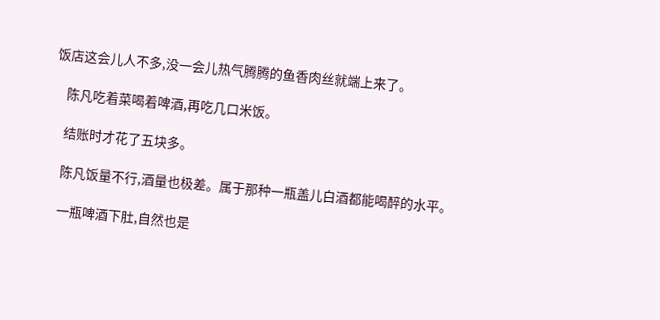饭店这会儿人不多,没一会儿热气腾腾的鱼香肉丝就端上来了。

    陈凡吃着菜喝着啤酒,再吃几口米饭。

    结账时才花了五块多。

    陈凡饭量不行,酒量也极差。属于那种一瓶盖儿白酒都能喝醉的水平。

    一瓶啤酒下肚,自然也是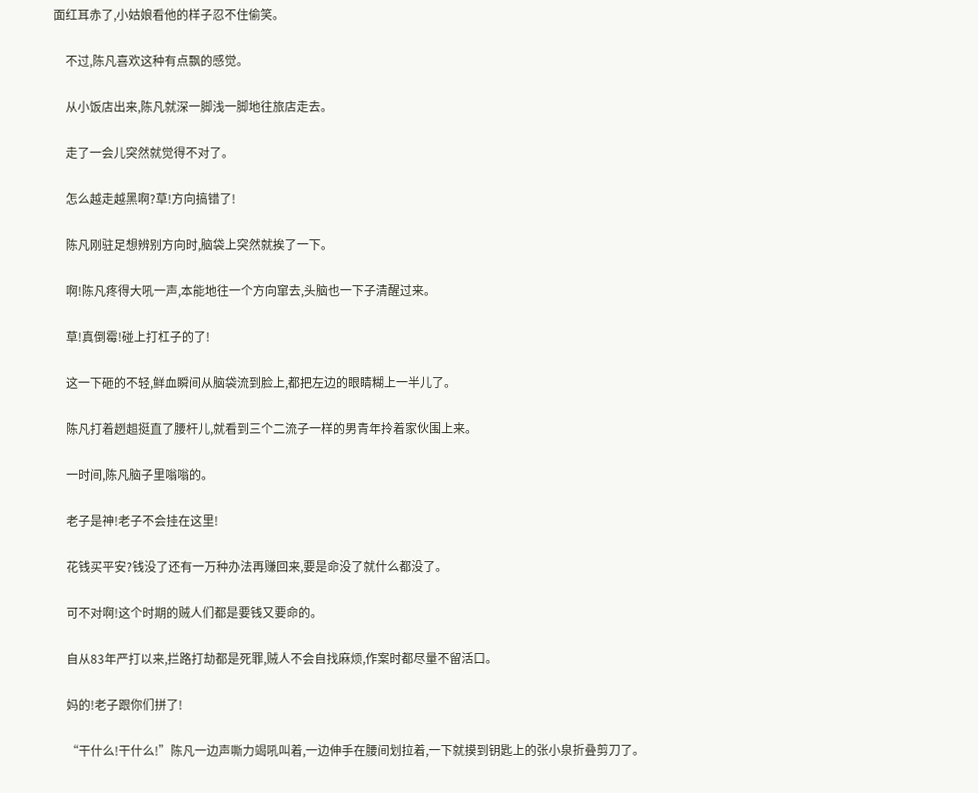面红耳赤了,小姑娘看他的样子忍不住偷笑。

    不过,陈凡喜欢这种有点飘的感觉。

    从小饭店出来,陈凡就深一脚浅一脚地往旅店走去。

    走了一会儿突然就觉得不对了。

    怎么越走越黑啊?草!方向搞错了!

    陈凡刚驻足想辨别方向时,脑袋上突然就挨了一下。

    啊!陈凡疼得大吼一声,本能地往一个方向窜去,头脑也一下子清醒过来。

    草!真倒霉!碰上打杠子的了!

    这一下砸的不轻,鲜血瞬间从脑袋流到脸上,都把左边的眼睛糊上一半儿了。

    陈凡打着趔趄挺直了腰杆儿,就看到三个二流子一样的男青年拎着家伙围上来。

    一时间,陈凡脑子里嗡嗡的。

    老子是神!老子不会挂在这里!

    花钱买平安?钱没了还有一万种办法再赚回来,要是命没了就什么都没了。

    可不对啊!这个时期的贼人们都是要钱又要命的。

    自从83年严打以来,拦路打劫都是死罪,贼人不会自找麻烦,作案时都尽量不留活口。

    妈的!老子跟你们拼了!

    “干什么!干什么!”陈凡一边声嘶力竭吼叫着,一边伸手在腰间划拉着,一下就摸到钥匙上的张小泉折叠剪刀了。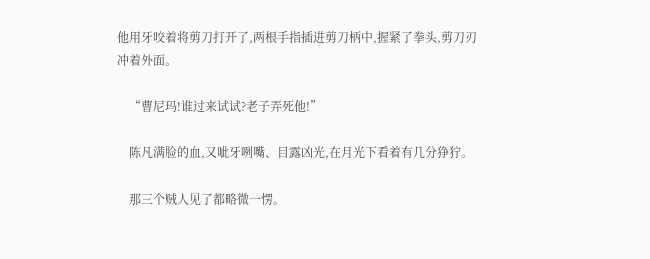他用牙咬着将剪刀打开了,两根手指插进剪刀柄中,握紧了拳头,剪刀刃冲着外面。

    “曹尼玛!谁过来试试?老子弄死他!”

    陈凡满脸的血,又呲牙咧嘴、目露凶光,在月光下看着有几分狰狞。

    那三个贼人见了都略微一愣。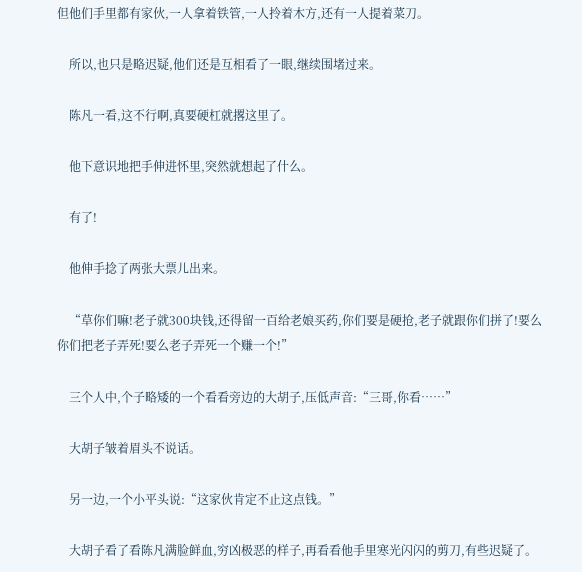但他们手里都有家伙,一人拿着铁管,一人拎着木方,还有一人提着菜刀。

    所以,也只是略迟疑,他们还是互相看了一眼,继续围堵过来。

    陈凡一看,这不行啊,真要硬杠就撂这里了。

    他下意识地把手伸进怀里,突然就想起了什么。

    有了!

    他伸手捻了两张大票儿出来。

    “草你们嘛!老子就300块钱,还得留一百给老娘买药,你们要是硬抢,老子就跟你们拼了!要么你们把老子弄死!要么老子弄死一个赚一个!”

    三个人中,个子略矮的一个看看旁边的大胡子,压低声音:“三哥,你看……”

    大胡子皱着眉头不说话。

    另一边,一个小平头说:“这家伙肯定不止这点钱。”

    大胡子看了看陈凡满脸鲜血,穷凶极恶的样子,再看看他手里寒光闪闪的剪刀,有些迟疑了。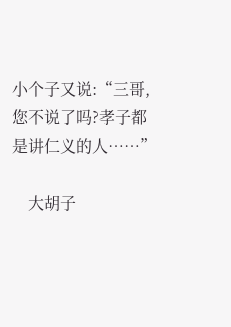小个子又说:“三哥,您不说了吗?孝子都是讲仁义的人……”

    大胡子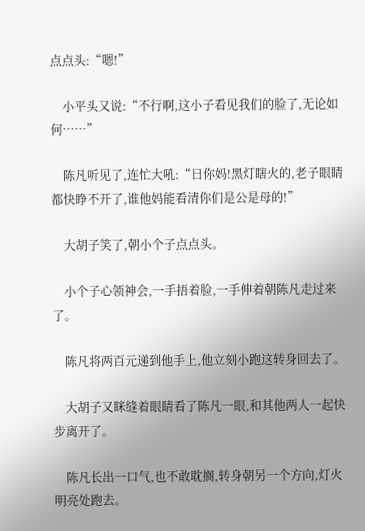点点头:“嗯!”

    小平头又说:“不行啊,这小子看见我们的脸了,无论如何……”

    陈凡听见了,连忙大吼:“日你妈!黑灯瞎火的,老子眼睛都快睁不开了,谁他妈能看清你们是公是母的!”

    大胡子笑了,朝小个子点点头。

    小个子心领神会,一手捂着脸,一手伸着朝陈凡走过来了。

    陈凡将两百元递到他手上,他立刻小跑这转身回去了。

    大胡子又眯缝着眼睛看了陈凡一眼,和其他两人一起快步离开了。

    陈凡长出一口气,也不敢耽搁,转身朝另一个方向,灯火明亮处跑去。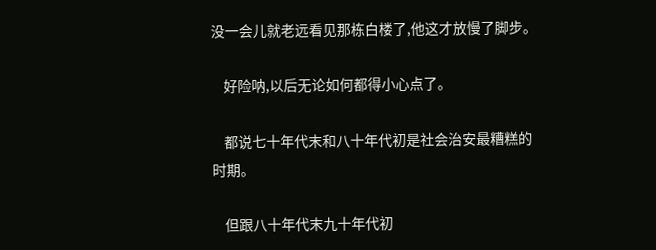没一会儿就老远看见那栋白楼了,他这才放慢了脚步。

    好险呐,以后无论如何都得小心点了。

    都说七十年代末和八十年代初是社会治安最糟糕的时期。

    但跟八十年代末九十年代初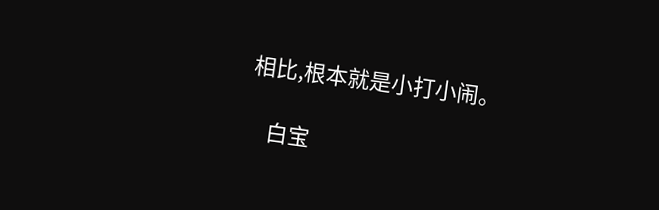相比,根本就是小打小闹。

    白宝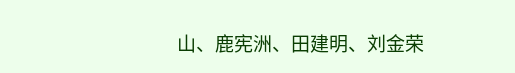山、鹿宪洲、田建明、刘金荣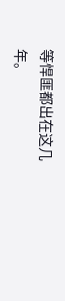等悍匪都出在这几年。